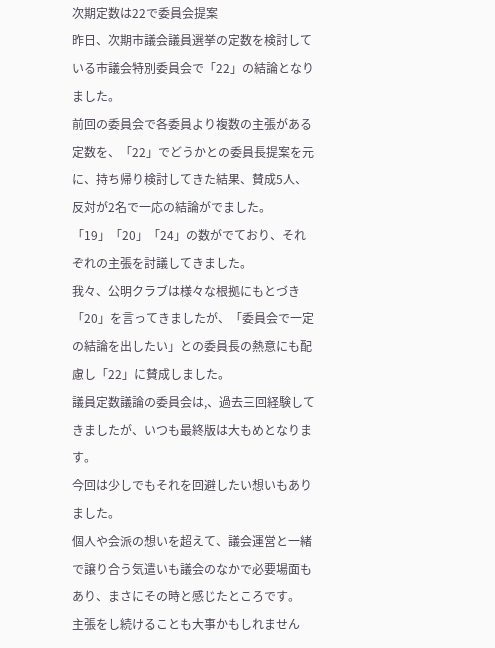次期定数は22で委員会提案
昨日、次期市議会議員選挙の定数を検討している市議会特別委員会で「22」の結論となりました。
前回の委員会で各委員より複数の主張がある定数を、「22」でどうかとの委員長提案を元に、持ち帰り検討してきた結果、賛成5人、反対が2名で一応の結論がでました。
「19」「20」「24」の数がでており、それぞれの主張を討議してきました。
我々、公明クラブは様々な根拠にもとづき「20」を言ってきましたが、「委員会で一定の結論を出したい」との委員長の熱意にも配慮し「22」に賛成しました。
議員定数議論の委員会は,、過去三回経験してきましたが、いつも最終版は大もめとなります。
今回は少しでもそれを回避したい想いもありました。
個人や会派の想いを超えて、議会運営と一緒で譲り合う気遣いも議会のなかで必要場面もあり、まさにその時と感じたところです。
主張をし続けることも大事かもしれません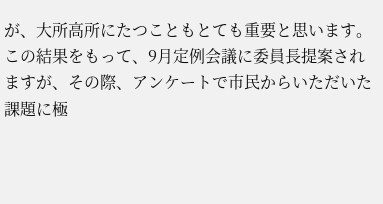が、大所高所にたつこともとても重要と思います。
この結果をもって、9月定例会議に委員長提案されますが、その際、アンケートで市民からいただいた課題に極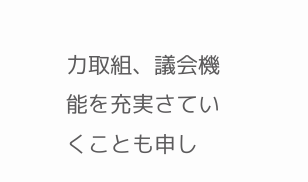力取組、議会機能を充実さていくことも申し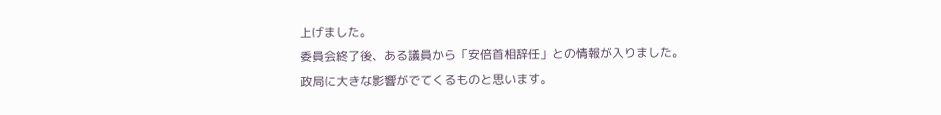上げました。
委員会終了後、ある議員から「安倍首相辞任」との情報が入りました。
政局に大きな影響がでてくるものと思います。